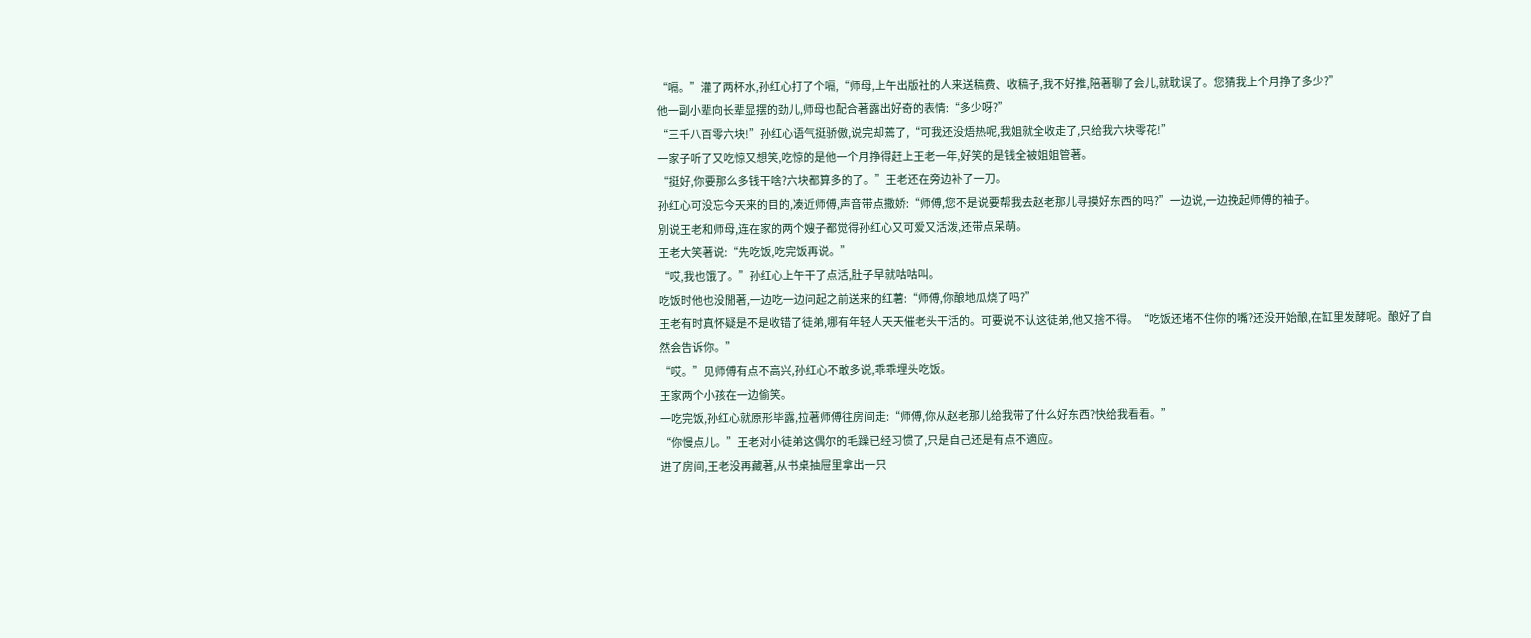“嗝。”灌了两杯水,孙红心打了个嗝,“师母,上午出版社的人来送稿费、收稿子,我不好推,陪著聊了会儿,就耽误了。您猜我上个月挣了多少?”
他一副小辈向长辈显摆的劲儿,师母也配合著露出好奇的表情:“多少呀?”
“三千八百零六块!”孙红心语气挺骄傲,说完却蔫了,“可我还没焐热呢,我姐就全收走了,只给我六块零花!”
一家子听了又吃惊又想笑,吃惊的是他一个月挣得赶上王老一年,好笑的是钱全被姐姐管著。
“挺好,你要那么多钱干啥?六块都算多的了。”王老还在旁边补了一刀。
孙红心可没忘今天来的目的,凑近师傅,声音带点撒娇:“师傅,您不是说要帮我去赵老那儿寻摸好东西的吗?”一边说,一边挽起师傅的袖子。
別说王老和师母,连在家的两个嫂子都觉得孙红心又可爱又活泼,还带点呆萌。
王老大笑著说:“先吃饭,吃完饭再说。”
“哎,我也饿了。”孙红心上午干了点活,肚子早就咕咕叫。
吃饭时他也没閒著,一边吃一边问起之前送来的红薯:“师傅,你酿地瓜烧了吗?”
王老有时真怀疑是不是收错了徒弟,哪有年轻人天天催老头干活的。可要说不认这徒弟,他又捨不得。“吃饭还堵不住你的嘴?还没开始酿,在缸里发酵呢。酿好了自然会告诉你。”
“哎。”见师傅有点不高兴,孙红心不敢多说,乖乖埋头吃饭。
王家两个小孩在一边偷笑。
一吃完饭,孙红心就原形毕露,拉著师傅往房间走:“师傅,你从赵老那儿给我带了什么好东西?快给我看看。”
“你慢点儿。”王老对小徒弟这偶尔的毛躁已经习惯了,只是自己还是有点不適应。
进了房间,王老没再藏著,从书桌抽屉里拿出一只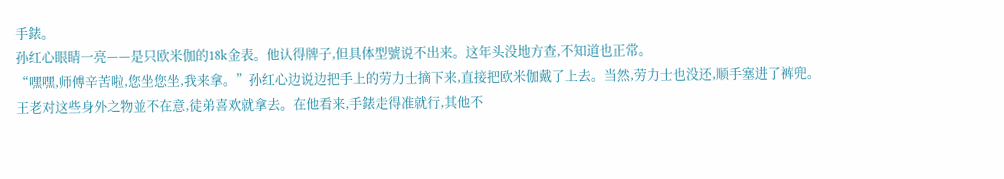手錶。
孙红心眼睛一亮——是只欧米伽的18k金表。他认得牌子,但具体型號说不出来。这年头没地方查,不知道也正常。
“嘿嘿,师傅辛苦啦,您坐您坐,我来拿。”孙红心边说边把手上的劳力士摘下来,直接把欧米伽戴了上去。当然,劳力士也没还,顺手塞进了裤兜。
王老对这些身外之物並不在意,徒弟喜欢就拿去。在他看来,手錶走得准就行,其他不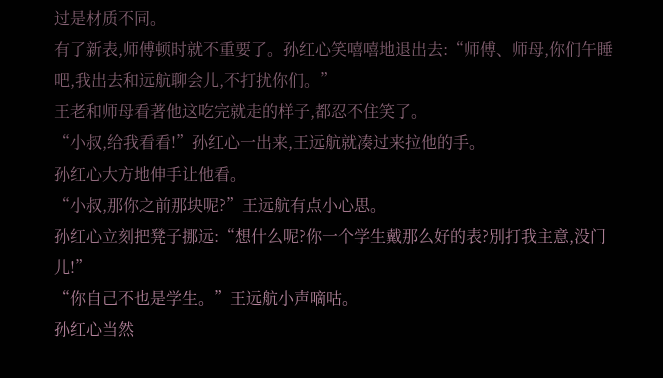过是材质不同。
有了新表,师傅顿时就不重要了。孙红心笑嘻嘻地退出去:“师傅、师母,你们午睡吧,我出去和远航聊会儿,不打扰你们。”
王老和师母看著他这吃完就走的样子,都忍不住笑了。
“小叔,给我看看!”孙红心一出来,王远航就凑过来拉他的手。
孙红心大方地伸手让他看。
“小叔,那你之前那块呢?”王远航有点小心思。
孙红心立刻把凳子挪远:“想什么呢?你一个学生戴那么好的表?別打我主意,没门儿!”
“你自己不也是学生。”王远航小声嘀咕。
孙红心当然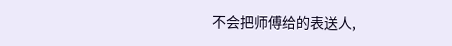不会把师傅给的表送人,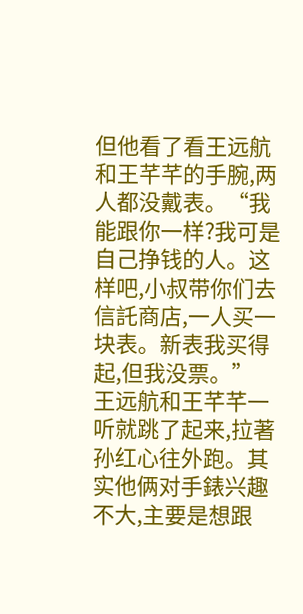但他看了看王远航和王芊芊的手腕,两人都没戴表。“我能跟你一样?我可是自己挣钱的人。这样吧,小叔带你们去信託商店,一人买一块表。新表我买得起,但我没票。”
王远航和王芊芊一听就跳了起来,拉著孙红心往外跑。其实他俩对手錶兴趣不大,主要是想跟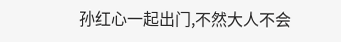孙红心一起出门,不然大人不会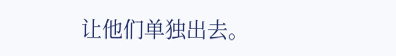让他们单独出去。